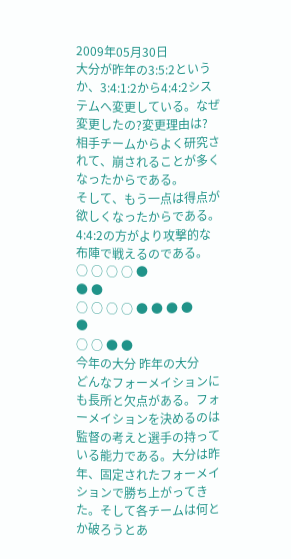2009年05月30日
大分が昨年の3:5:2というか、3:4:1:2から4:4:2システムへ変更している。なぜ変更したの?変更理由は?
相手チームからよく研究されて、崩されることが多くなったからである。
そして、もう一点は得点が欲しくなったからである。4:4:2の方がより攻撃的な布陣で戦えるのである。
○ ○ ○ ○ ●
● ●
○ ○ ○ ○ ● ● ● ●
●
○ ○ ● ●
今年の大分 昨年の大分
どんなフォーメイションにも長所と欠点がある。フォーメイションを決めるのは監督の考えと選手の持っている能力である。大分は昨年、固定されたフォーメイションで勝ち上がってきた。そして各チームは何とか破ろうとあ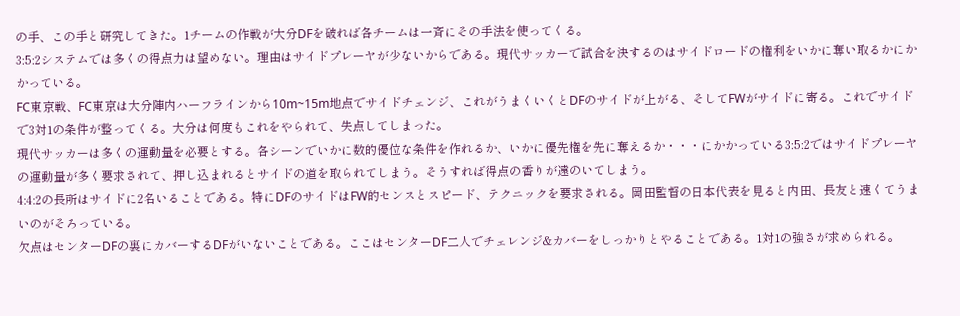の手、この手と研究してきた。1チームの作戦が大分DFを破れば各チームは一斉にその手法を使ってくる。
3:5:2システムでは多くの得点力は望めない。理由はサイドプレーヤが少ないからである。現代サッカーで試合を決するのはサイドロードの権利をいかに奪い取るかにかかっている。
FC東京戦、FC東京は大分陣内ハーフラインから10m~15m地点でサイドチェンジ、これがうまくいくとDFのサイドが上がる、そしてFWがサイドに寄る。これでサイドで3対1の条件が整ってくる。大分は何度もこれをやられて、失点してしまった。
現代サッカーは多くの運動量を必要とする。各シーンでいかに数的優位な条件を作れるか、いかに優先権を先に奪えるか・・・にかかっている3:5:2ではサイドプレーヤの運動量が多く要求されて、押し込まれるとサイドの道を取られてしまう。そうすれば得点の香りが遠のいてしまう。
4:4:2の長所はサイドに2名いることである。特にDFのサイドはFW的センスとスピード、テクニックを要求される。岡田監督の日本代表を見ると内田、長友と速くてうまいのがそろっている。
欠点はセンターDFの裏にカバーするDFがいないことである。ここはセンターDF二人でチェレンジ&カバーをしっかりとやることである。1対1の強さが求められる。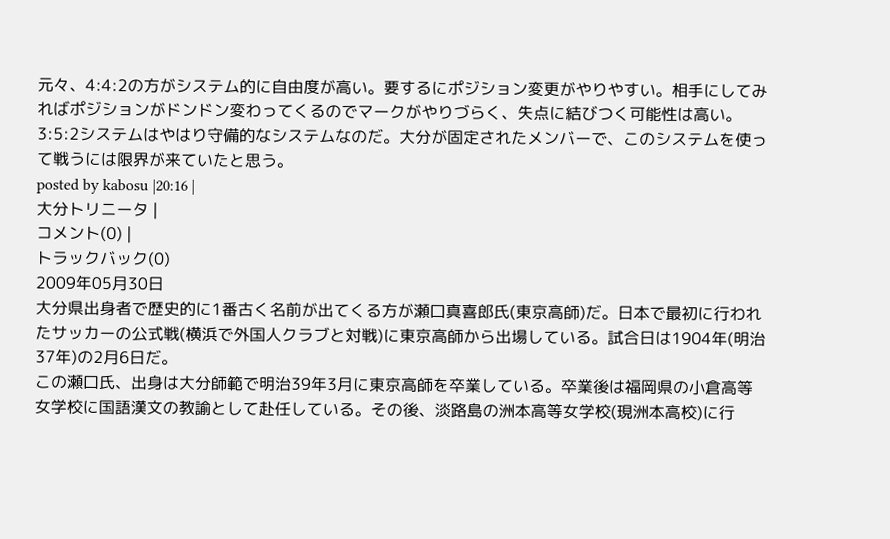元々、4:4:2の方がシステム的に自由度が高い。要するにポジション変更がやりやすい。相手にしてみればポジションがドンドン変わってくるのでマークがやりづらく、失点に結びつく可能性は高い。
3:5:2システムはやはり守備的なシステムなのだ。大分が固定されたメンバーで、このシステムを使って戦うには限界が来ていたと思う。
posted by kabosu |20:16 |
大分トリニータ |
コメント(0) |
トラックバック(0)
2009年05月30日
大分県出身者で歴史的に1番古く名前が出てくる方が瀬口真喜郎氏(東京高師)だ。日本で最初に行われたサッカーの公式戦(横浜で外国人クラブと対戦)に東京高師から出場している。試合日は1904年(明治37年)の2月6日だ。
この瀬口氏、出身は大分師範で明治39年3月に東京高師を卒業している。卒業後は福岡県の小倉高等女学校に国語漢文の教諭として赴任している。その後、淡路島の洲本高等女学校(現洲本高校)に行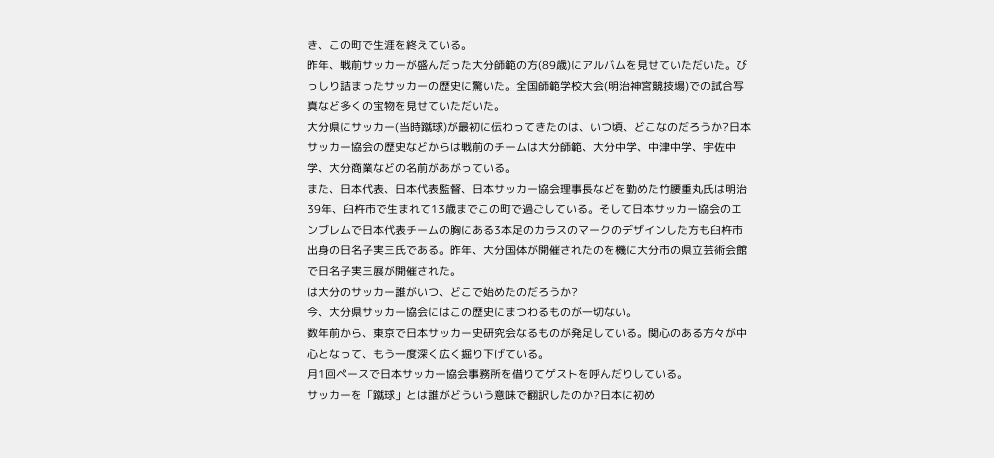き、この町で生涯を終えている。
昨年、戦前サッカーが盛んだった大分師範の方(89歳)にアルバムを見せていただいた。びっしり詰まったサッカーの歴史に驚いた。全国師範学校大会(明治神宮競技場)での試合写真など多くの宝物を見せていただいた。
大分県にサッカー(当時蹴球)が最初に伝わってきたのは、いつ頃、どこなのだろうか?日本サッカー協会の歴史などからは戦前のチームは大分師範、大分中学、中津中学、宇佐中学、大分商業などの名前があがっている。
また、日本代表、日本代表監督、日本サッカー協会理事長などを勤めた竹腰重丸氏は明治39年、臼杵市で生まれて13歳までこの町で過ごしている。そして日本サッカー協会のエンブレムで日本代表チームの胸にある3本足のカラスのマークのデザインした方も臼杵市出身の日名子実三氏である。昨年、大分国体が開催されたのを機に大分市の県立芸術会館で日名子実三展が開催された。
は大分のサッカー誰がいつ、どこで始めたのだろうか?
今、大分県サッカー協会にはこの歴史にまつわるものが一切ない。
数年前から、東京で日本サッカー史研究会なるものが発足している。関心のある方々が中心となって、もう一度深く広く掘り下げている。
月1回ペースで日本サッカー協会事務所を借りてゲストを呼んだりしている。
サッカーを「蹴球」とは誰がどういう意味で翻訳したのか?日本に初め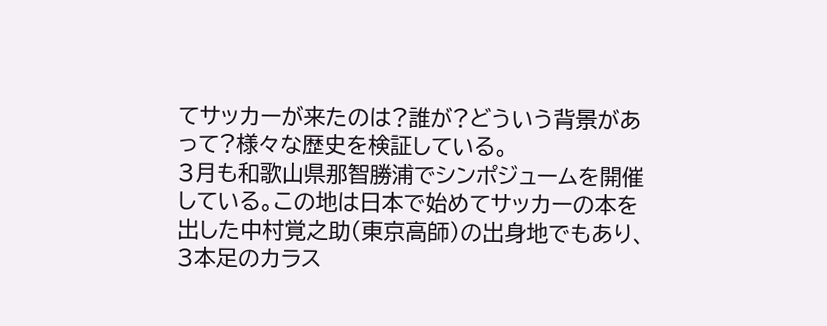てサッカーが来たのは?誰が?どういう背景があって?様々な歴史を検証している。
3月も和歌山県那智勝浦でシンポジュームを開催している。この地は日本で始めてサッカーの本を出した中村覚之助(東京高師)の出身地でもあり、3本足のカラス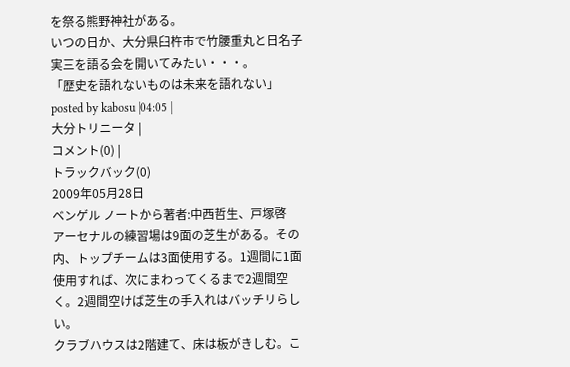を祭る熊野神社がある。
いつの日か、大分県臼杵市で竹腰重丸と日名子実三を語る会を開いてみたい・・・。
「歴史を語れないものは未来を語れない」
posted by kabosu |04:05 |
大分トリニータ |
コメント(0) |
トラックバック(0)
2009年05月28日
ベンゲル ノートから著者:中西哲生、戸塚啓
アーセナルの練習場は9面の芝生がある。その内、トップチームは3面使用する。1週間に1面使用すれば、次にまわってくるまで2週間空く。2週間空けば芝生の手入れはバッチリらしい。
クラブハウスは2階建て、床は板がきしむ。こ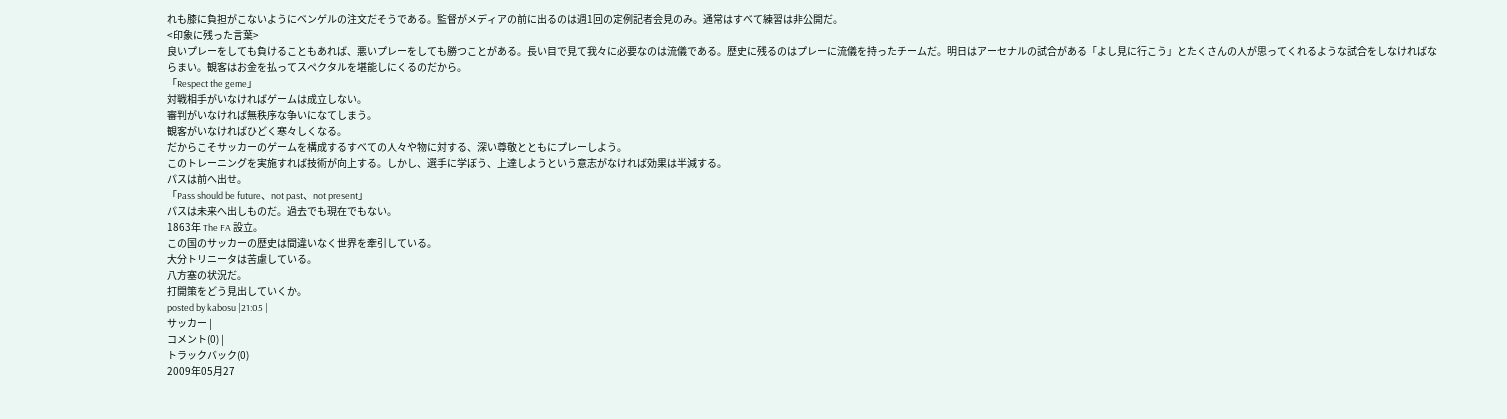れも膝に負担がこないようにベンゲルの注文だそうである。監督がメディアの前に出るのは週1回の定例記者会見のみ。通常はすべて練習は非公開だ。
<印象に残った言葉>
良いプレーをしても負けることもあれば、悪いプレーをしても勝つことがある。長い目で見て我々に必要なのは流儀である。歴史に残るのはプレーに流儀を持ったチームだ。明日はアーセナルの試合がある「よし見に行こう」とたくさんの人が思ってくれるような試合をしなければならまい。観客はお金を払ってスペクタルを堪能しにくるのだから。
「Respect the geme」
対戦相手がいなければゲームは成立しない。
審判がいなければ無秩序な争いになてしまう。
観客がいなければひどく寒々しくなる。
だからこそサッカーのゲームを構成するすべての人々や物に対する、深い尊敬とともにプレーしよう。
このトレーニングを実施すれば技術が向上する。しかし、選手に学ぼう、上達しようという意志がなければ効果は半減する。
パスは前へ出せ。
「Pass should be future、not past、not present」
パスは未来へ出しものだ。過去でも現在でもない。
1863年 The FA 設立。
この国のサッカーの歴史は間違いなく世界を牽引している。
大分トリニータは苦慮している。
八方塞の状況だ。
打開策をどう見出していくか。
posted by kabosu |21:05 |
サッカー |
コメント(0) |
トラックバック(0)
2009年05月27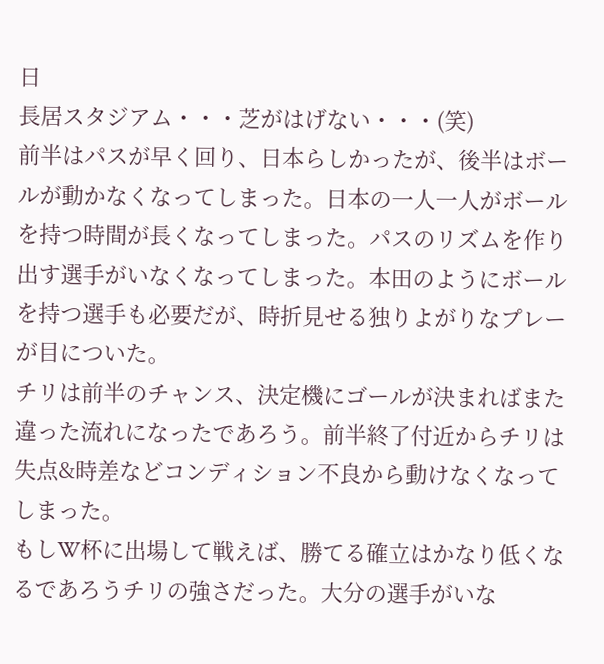日
長居スタジアム・・・芝がはげない・・・(笑)
前半はパスが早く回り、日本らしかったが、後半はボールが動かなくなってしまった。日本の一人一人がボールを持つ時間が長くなってしまった。パスのリズムを作り出す選手がいなくなってしまった。本田のようにボールを持つ選手も必要だが、時折見せる独りよがりなプレーが目についた。
チリは前半のチャンス、決定機にゴールが決まればまた違った流れになったであろう。前半終了付近からチリは失点&時差などコンディション不良から動けなくなってしまった。
もしW杯に出場して戦えば、勝てる確立はかなり低くなるであろうチリの強さだった。大分の選手がいな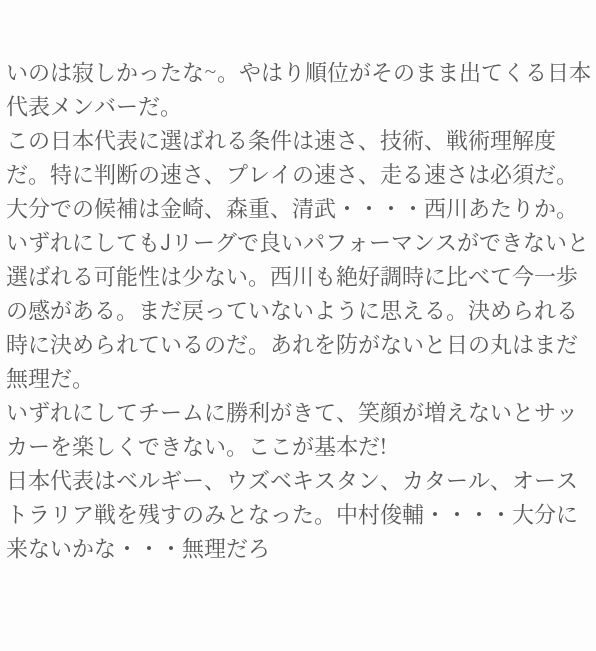いのは寂しかったな~。やはり順位がそのまま出てくる日本代表メンバーだ。
この日本代表に選ばれる条件は速さ、技術、戦術理解度だ。特に判断の速さ、プレイの速さ、走る速さは必須だ。大分での候補は金崎、森重、清武・・・・西川あたりか。
いずれにしてもJリーグで良いパフォーマンスができないと選ばれる可能性は少ない。西川も絶好調時に比べて今一歩の感がある。まだ戻っていないように思える。決められる時に決められているのだ。あれを防がないと日の丸はまだ無理だ。
いずれにしてチームに勝利がきて、笑顔が増えないとサッカーを楽しくできない。ここが基本だ!
日本代表はベルギー、ウズベキスタン、カタール、オーストラリア戦を残すのみとなった。中村俊輔・・・・大分に来ないかな・・・無理だろ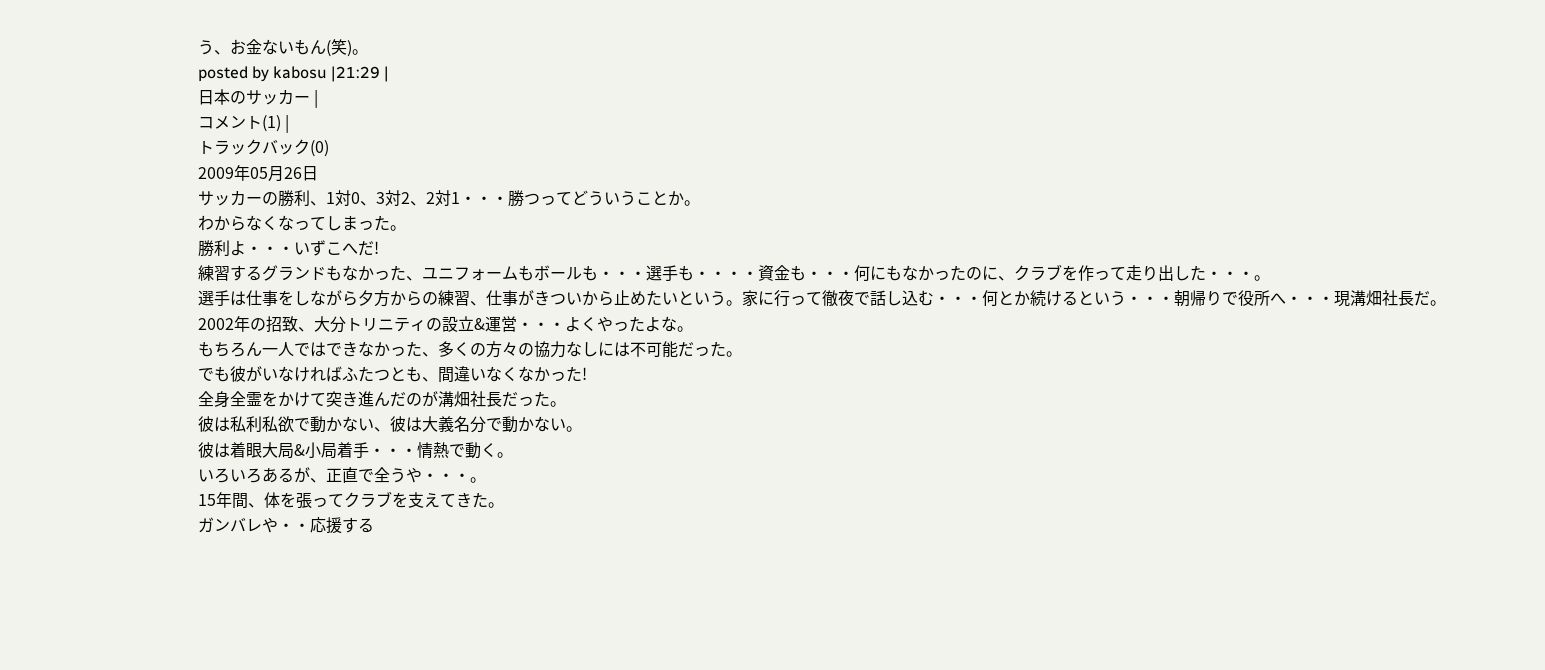う、お金ないもん(笑)。
posted by kabosu |21:29 |
日本のサッカー |
コメント(1) |
トラックバック(0)
2009年05月26日
サッカーの勝利、1対0、3対2、2対1・・・勝つってどういうことか。
わからなくなってしまった。
勝利よ・・・いずこへだ!
練習するグランドもなかった、ユニフォームもボールも・・・選手も・・・・資金も・・・何にもなかったのに、クラブを作って走り出した・・・。
選手は仕事をしながら夕方からの練習、仕事がきついから止めたいという。家に行って徹夜で話し込む・・・何とか続けるという・・・朝帰りで役所へ・・・現溝畑社長だ。
2002年の招致、大分トリニティの設立&運営・・・よくやったよな。
もちろん一人ではできなかった、多くの方々の協力なしには不可能だった。
でも彼がいなければふたつとも、間違いなくなかった!
全身全霊をかけて突き進んだのが溝畑社長だった。
彼は私利私欲で動かない、彼は大義名分で動かない。
彼は着眼大局&小局着手・・・情熱で動く。
いろいろあるが、正直で全うや・・・。
15年間、体を張ってクラブを支えてきた。
ガンバレや・・応援する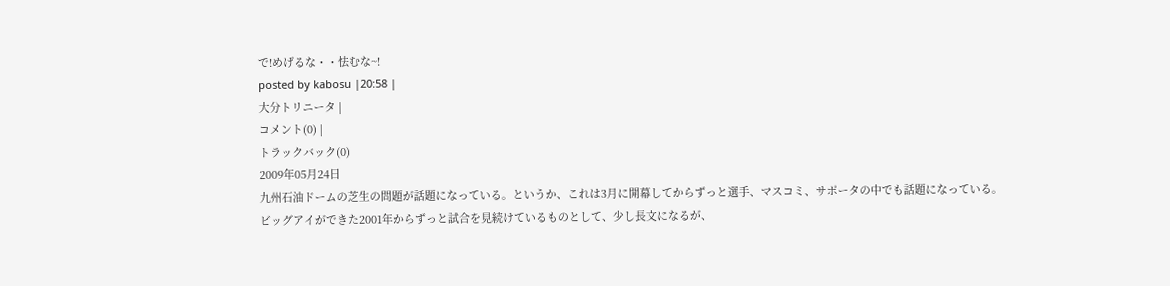で!めげるな・・怯むな~!
posted by kabosu |20:58 |
大分トリニータ |
コメント(0) |
トラックバック(0)
2009年05月24日
九州石油ドームの芝生の問題が話題になっている。というか、これは3月に開幕してからずっと選手、マスコミ、サポータの中でも話題になっている。
ビッグアイができた2001年からずっと試合を見続けているものとして、少し長文になるが、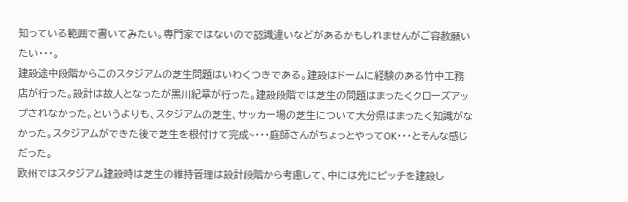知っている範囲で書いてみたい。専門家ではないので認識違いなどがあるかもしれませんがご容赦願いたい・・・。
建設途中段階からこのスタジアムの芝生問題はいわくつきである。建設はドームに経験のある竹中工務店が行った。設計は故人となったが黒川紀章が行った。建設段階では芝生の問題はまったくクローズアップされなかった。というよりも、スタジアムの芝生、サッカー場の芝生について大分県はまったく知識がなかった。スタジアムができた後で芝生を根付けて完成~・・・庭師さんがちょっとやってOK・・・とそんな感じだった。
欧州ではスタジアム建設時は芝生の維持管理は設計段階から考慮して、中には先にピッチを建設し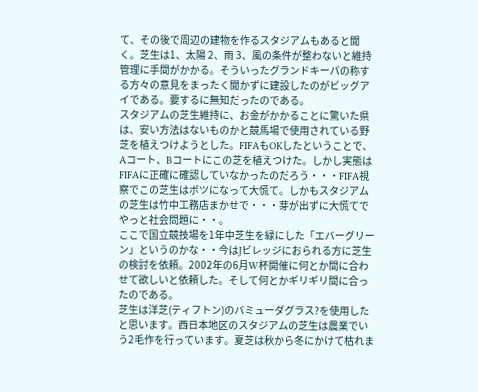て、その後で周辺の建物を作るスタジアムもあると聞く。芝生は1、太陽 2、雨 3、風の条件が整わないと維持管理に手間がかかる。そういったグランドキーパの称する方々の意見をまったく聞かずに建設したのがビッグアイである。要するに無知だったのである。
スタジアムの芝生維持に、お金がかかることに驚いた県は、安い方法はないものかと競馬場で使用されている野芝を植えつけようとした。FIFAもOKしたということで、Aコート、Bコートにこの芝を植えつけた。しかし実態はFIFAに正確に確認していなかったのだろう・・・FIFA視察でこの芝生はボツになって大慌て。しかもスタジアムの芝生は竹中工務店まかせで・・・芽が出ずに大慌てでやっと社会問題に・・。
ここで国立競技場を1年中芝生を緑にした「エバーグリーン」というのかな・・今はJビレッジにおられる方に芝生の検討を依頼。2002年の6月W杯開催に何とか間に合わせて欲しいと依頼した。そして何とかギリギリ間に合ったのである。
芝生は洋芝(ティフトン)のバミューダグラス?を使用したと思います。西日本地区のスタジアムの芝生は農業でいう2毛作を行っています。夏芝は秋から冬にかけて枯れま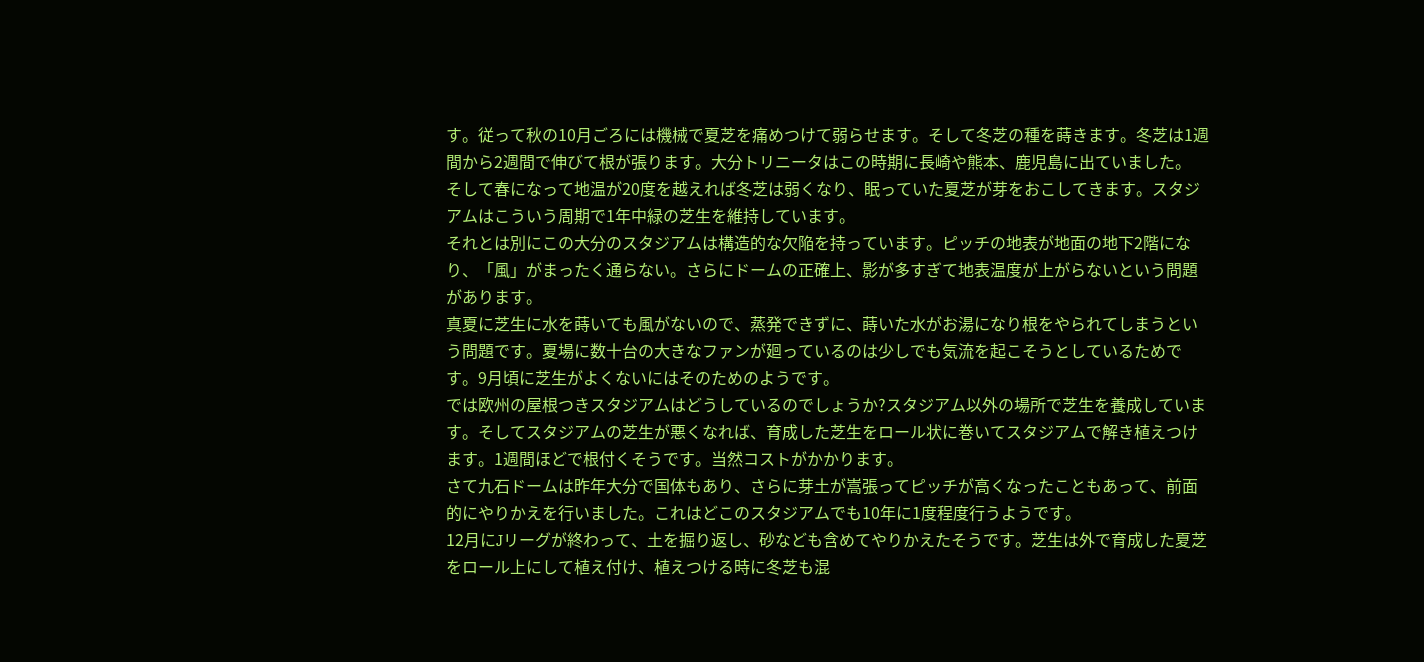す。従って秋の10月ごろには機械で夏芝を痛めつけて弱らせます。そして冬芝の種を蒔きます。冬芝は1週間から2週間で伸びて根が張ります。大分トリニータはこの時期に長崎や熊本、鹿児島に出ていました。
そして春になって地温が20度を越えれば冬芝は弱くなり、眠っていた夏芝が芽をおこしてきます。スタジアムはこういう周期で1年中緑の芝生を維持しています。
それとは別にこの大分のスタジアムは構造的な欠陥を持っています。ピッチの地表が地面の地下2階になり、「風」がまったく通らない。さらにドームの正確上、影が多すぎて地表温度が上がらないという問題があります。
真夏に芝生に水を蒔いても風がないので、蒸発できずに、蒔いた水がお湯になり根をやられてしまうという問題です。夏場に数十台の大きなファンが廻っているのは少しでも気流を起こそうとしているためです。9月頃に芝生がよくないにはそのためのようです。
では欧州の屋根つきスタジアムはどうしているのでしょうか?スタジアム以外の場所で芝生を養成しています。そしてスタジアムの芝生が悪くなれば、育成した芝生をロール状に巻いてスタジアムで解き植えつけます。1週間ほどで根付くそうです。当然コストがかかります。
さて九石ドームは昨年大分で国体もあり、さらに芽土が嵩張ってピッチが高くなったこともあって、前面的にやりかえを行いました。これはどこのスタジアムでも10年に1度程度行うようです。
12月にJリーグが終わって、土を掘り返し、砂なども含めてやりかえたそうです。芝生は外で育成した夏芝をロール上にして植え付け、植えつける時に冬芝も混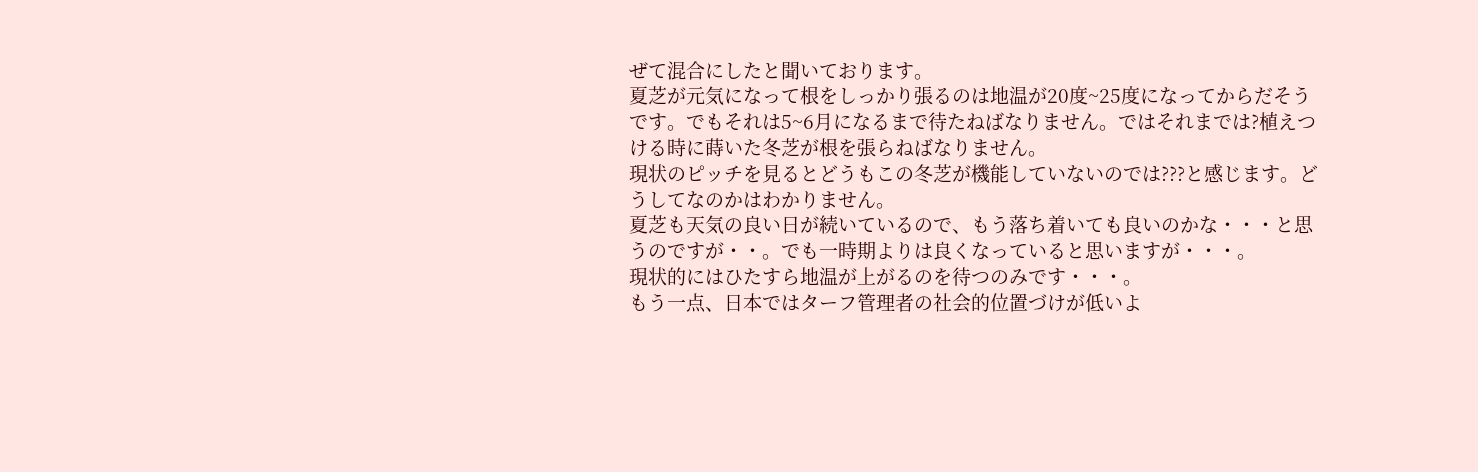ぜて混合にしたと聞いております。
夏芝が元気になって根をしっかり張るのは地温が20度~25度になってからだそうです。でもそれは5~6月になるまで待たねばなりません。ではそれまでは?植えつける時に蒔いた冬芝が根を張らねばなりません。
現状のピッチを見るとどうもこの冬芝が機能していないのでは???と感じます。どうしてなのかはわかりません。
夏芝も天気の良い日が続いているので、もう落ち着いても良いのかな・・・と思うのですが・・。でも一時期よりは良くなっていると思いますが・・・。
現状的にはひたすら地温が上がるのを待つのみです・・・。
もう一点、日本ではターフ管理者の社会的位置づけが低いよ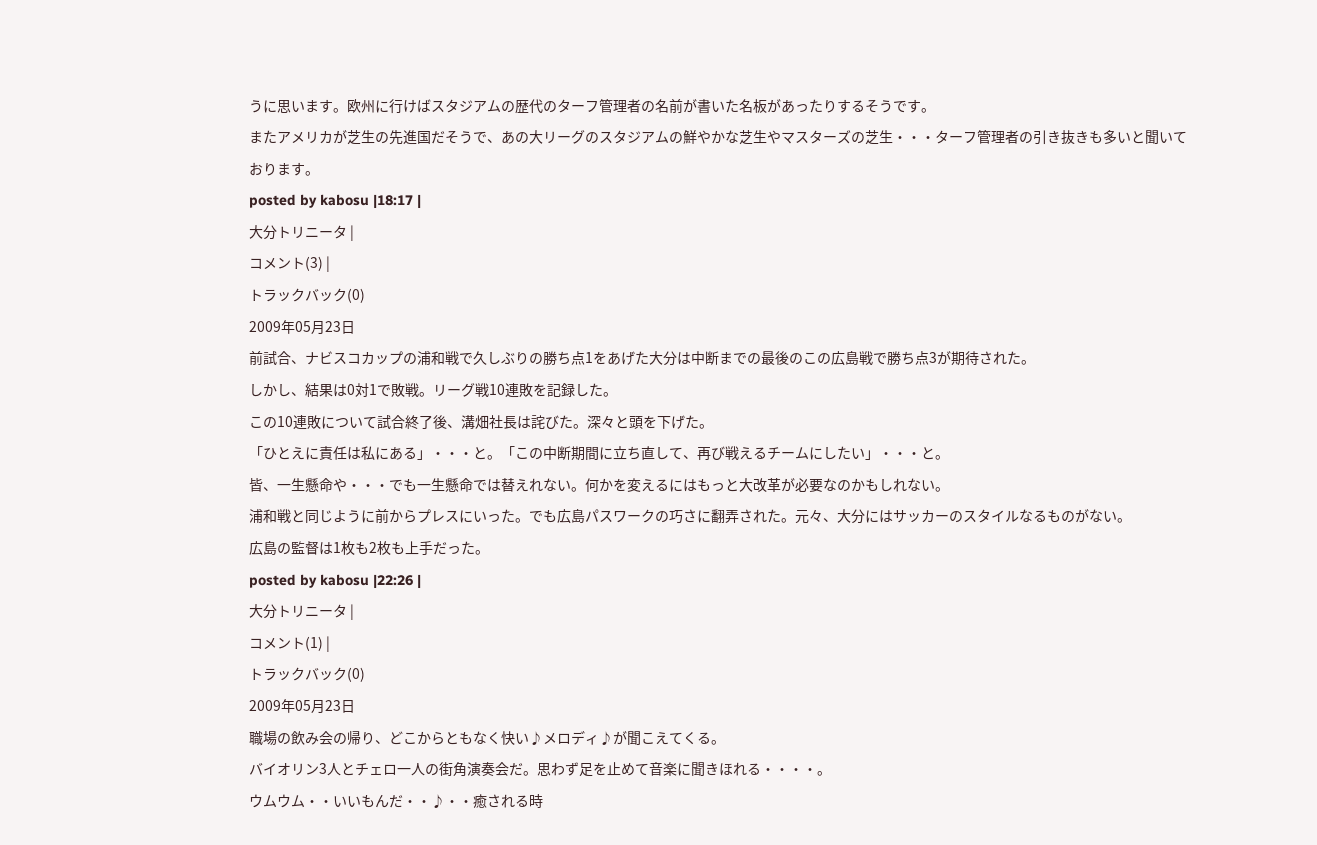うに思います。欧州に行けばスタジアムの歴代のターフ管理者の名前が書いた名板があったりするそうです。
またアメリカが芝生の先進国だそうで、あの大リーグのスタジアムの鮮やかな芝生やマスターズの芝生・・・ターフ管理者の引き抜きも多いと聞いております。
posted by kabosu |18:17 |
大分トリニータ |
コメント(3) |
トラックバック(0)
2009年05月23日
前試合、ナビスコカップの浦和戦で久しぶりの勝ち点1をあげた大分は中断までの最後のこの広島戦で勝ち点3が期待された。
しかし、結果は0対1で敗戦。リーグ戦10連敗を記録した。
この10連敗について試合終了後、溝畑社長は詫びた。深々と頭を下げた。
「ひとえに責任は私にある」・・・と。「この中断期間に立ち直して、再び戦えるチームにしたい」・・・と。
皆、一生懸命や・・・でも一生懸命では替えれない。何かを変えるにはもっと大改革が必要なのかもしれない。
浦和戦と同じように前からプレスにいった。でも広島パスワークの巧さに翻弄された。元々、大分にはサッカーのスタイルなるものがない。
広島の監督は1枚も2枚も上手だった。
posted by kabosu |22:26 |
大分トリニータ |
コメント(1) |
トラックバック(0)
2009年05月23日
職場の飲み会の帰り、どこからともなく快い♪メロディ♪が聞こえてくる。
バイオリン3人とチェロ一人の街角演奏会だ。思わず足を止めて音楽に聞きほれる・・・・。
ウムウム・・いいもんだ・・♪・・癒される時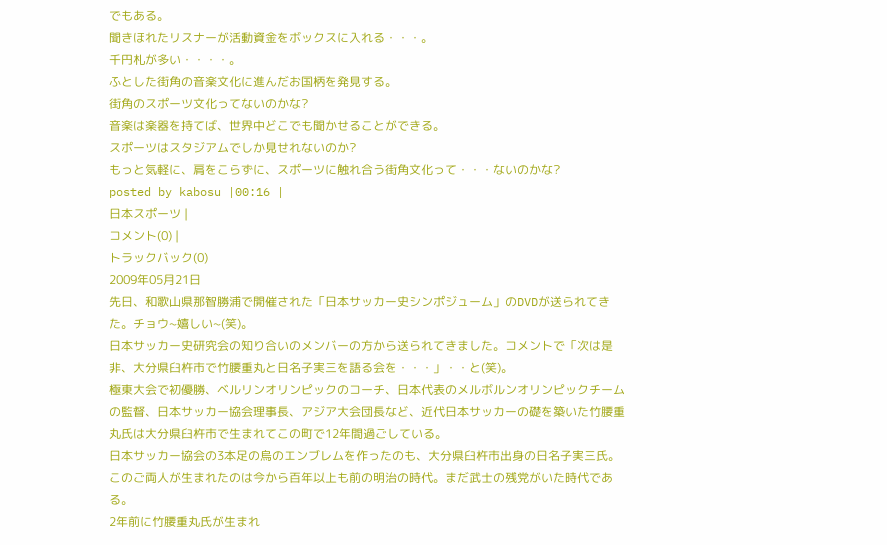でもある。
聞きほれたリスナーが活動資金をボックスに入れる・・・。
千円札が多い・・・・。
ふとした街角の音楽文化に進んだお国柄を発見する。
街角のスポーツ文化ってないのかな?
音楽は楽器を持てば、世界中どこでも聞かせることができる。
スポーツはスタジアムでしか見せれないのか?
もっと気軽に、肩をこらずに、スポーツに触れ合う街角文化って・・・ないのかな?
posted by kabosu |00:16 |
日本スポーツ |
コメント(0) |
トラックバック(0)
2009年05月21日
先日、和歌山県那智勝浦で開催された「日本サッカー史シンポジューム」のDVDが送られてきた。チョウ~嬉しい~(笑)。
日本サッカー史研究会の知り合いのメンバーの方から送られてきました。コメントで「次は是非、大分県臼杵市で竹腰重丸と日名子実三を語る会を・・・」・・と(笑)。
極東大会で初優勝、ベルリンオリンピックのコーチ、日本代表のメルボルンオリンピックチームの監督、日本サッカー協会理事長、アジア大会団長など、近代日本サッカーの礎を築いた竹腰重丸氏は大分県臼杵市で生まれてこの町で12年間過ごしている。
日本サッカー協会の3本足の烏のエンブレムを作ったのも、大分県臼杵市出身の日名子実三氏。
このご両人が生まれたのは今から百年以上も前の明治の時代。まだ武士の残党がいた時代である。
2年前に竹腰重丸氏が生まれ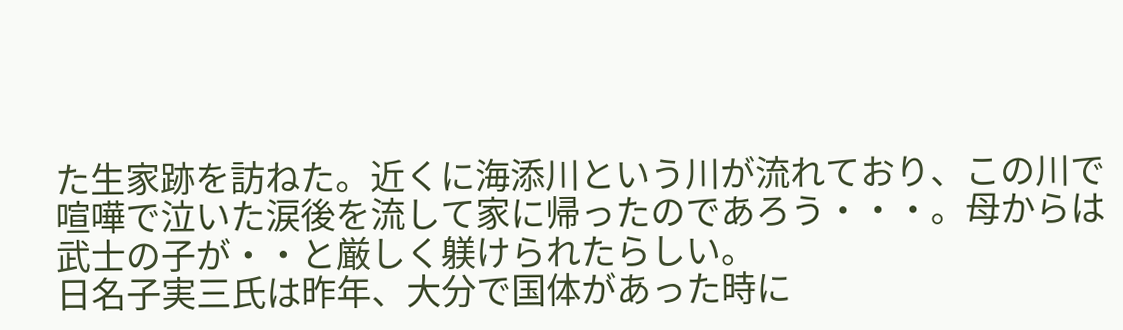た生家跡を訪ねた。近くに海添川という川が流れており、この川で喧嘩で泣いた涙後を流して家に帰ったのであろう・・・。母からは武士の子が・・と厳しく躾けられたらしい。
日名子実三氏は昨年、大分で国体があった時に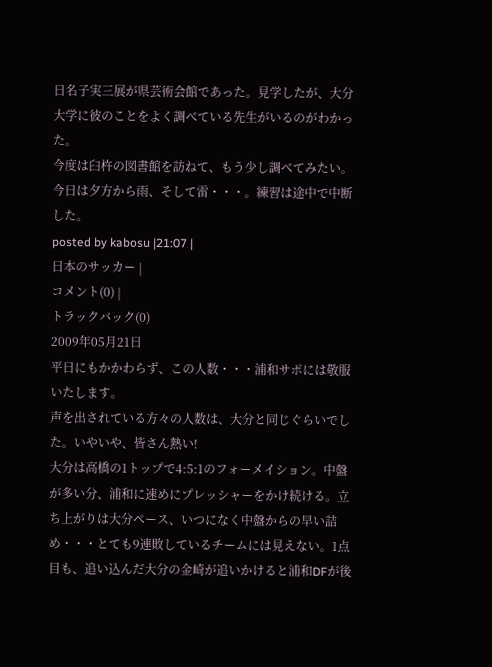日名子実三展が県芸術会館であった。見学したが、大分大学に彼のことをよく調べている先生がいるのがわかった。
今度は臼杵の図書館を訪ねて、もう少し調べてみたい。
今日は夕方から雨、そして雷・・・。練習は途中で中断した。
posted by kabosu |21:07 |
日本のサッカー |
コメント(0) |
トラックバック(0)
2009年05月21日
平日にもかかわらず、この人数・・・浦和サポには敬服いたします。
声を出されている方々の人数は、大分と同じぐらいでした。いやいや、皆さん熱い!
大分は高橋の1トップで4:5:1のフォーメイション。中盤が多い分、浦和に速めにプレッシャーをかけ続ける。立ち上がりは大分ペース、いつになく中盤からの早い詰め・・・とても9連敗しているチームには見えない。1点目も、追い込んだ大分の金崎が追いかけると浦和DFが後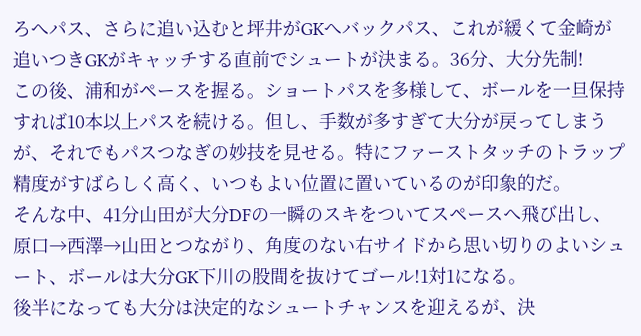ろへパス、さらに追い込むと坪井がGKへバックパス、これが緩くて金崎が追いつきGKがキャッチする直前でシュートが決まる。36分、大分先制!
この後、浦和がペースを握る。ショートパスを多様して、ボールを一旦保持すれば10本以上パスを続ける。但し、手数が多すぎて大分が戻ってしまうが、それでもパスつなぎの妙技を見せる。特にファーストタッチのトラップ精度がすばらしく高く、いつもよい位置に置いているのが印象的だ。
そんな中、41分山田が大分DFの一瞬のスキをついてスペースへ飛び出し、原口→西澤→山田とつながり、角度のない右サイドから思い切りのよいシュート、ボールは大分GK下川の股間を抜けてゴール!1対1になる。
後半になっても大分は決定的なシュートチャンスを迎えるが、決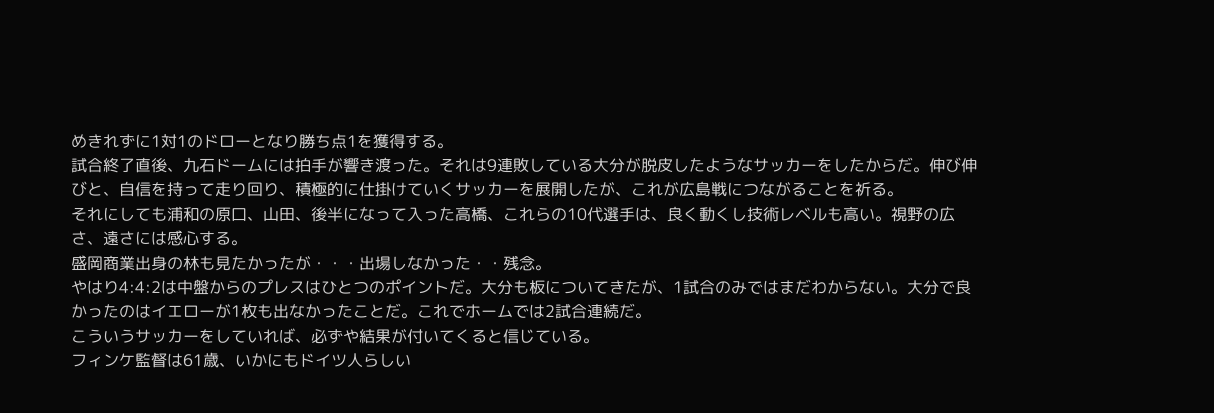めきれずに1対1のドローとなり勝ち点1を獲得する。
試合終了直後、九石ドームには拍手が響き渡った。それは9連敗している大分が脱皮したようなサッカーをしたからだ。伸び伸びと、自信を持って走り回り、積極的に仕掛けていくサッカーを展開したが、これが広島戦につながることを祈る。
それにしても浦和の原口、山田、後半になって入った高橋、これらの10代選手は、良く動くし技術レベルも高い。視野の広さ、遠さには感心する。
盛岡商業出身の林も見たかったが・・・出場しなかった・・残念。
やはり4:4:2は中盤からのプレスはひとつのポイントだ。大分も板についてきたが、1試合のみではまだわからない。大分で良かったのはイエローが1枚も出なかったことだ。これでホームでは2試合連続だ。
こういうサッカーをしていれば、必ずや結果が付いてくると信じている。
フィンケ監督は61歳、いかにもドイツ人らしい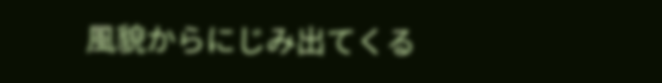風貌からにじみ出てくる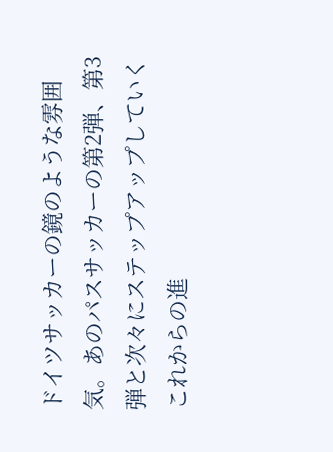ドイツサッカーの鏡のような雰囲気。あのパスサッカーの第2弾、第3弾と次々にステップアップしていくこれからの進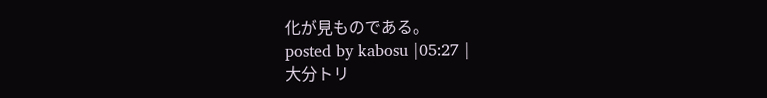化が見ものである。
posted by kabosu |05:27 |
大分トリ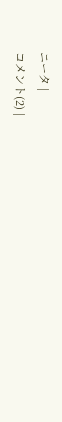ニータ |
コメント(2) |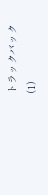トラックバック(1)